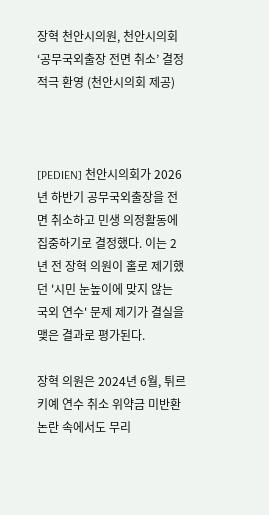장혁 천안시의원, 천안시의회 ‘공무국외출장 전면 취소’ 결정 적극 환영 (천안시의회 제공)



[PEDIEN] 천안시의회가 2026년 하반기 공무국외출장을 전면 취소하고 민생 의정활동에 집중하기로 결정했다. 이는 2년 전 장혁 의원이 홀로 제기했던 '시민 눈높이에 맞지 않는 국외 연수' 문제 제기가 결실을 맺은 결과로 평가된다.

장혁 의원은 2024년 6월, 튀르키예 연수 취소 위약금 미반환 논란 속에서도 무리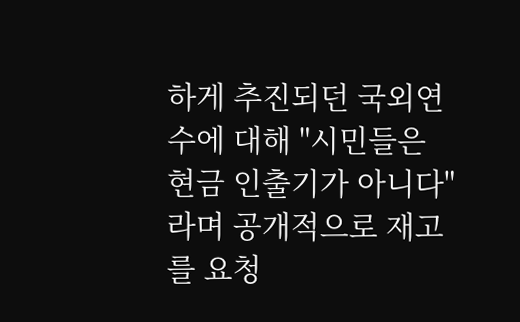하게 추진되던 국외연수에 대해 "시민들은 현금 인출기가 아니다"라며 공개적으로 재고를 요청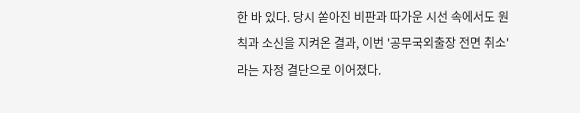한 바 있다. 당시 쏟아진 비판과 따가운 시선 속에서도 원칙과 소신을 지켜온 결과, 이번 '공무국외출장 전면 취소'라는 자정 결단으로 이어졌다.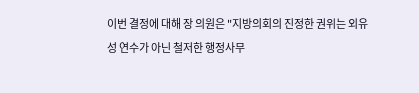이번 결정에 대해 장 의원은 "지방의회의 진정한 권위는 외유성 연수가 아닌 철저한 행정사무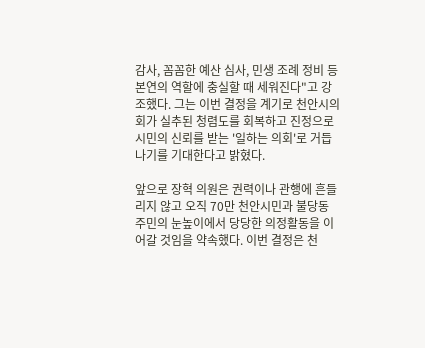감사, 꼼꼼한 예산 심사, 민생 조례 정비 등 본연의 역할에 충실할 때 세워진다"고 강조했다. 그는 이번 결정을 계기로 천안시의회가 실추된 청렴도를 회복하고 진정으로 시민의 신뢰를 받는 '일하는 의회'로 거듭나기를 기대한다고 밝혔다.

앞으로 장혁 의원은 권력이나 관행에 흔들리지 않고 오직 70만 천안시민과 불당동 주민의 눈높이에서 당당한 의정활동을 이어갈 것임을 약속했다. 이번 결정은 천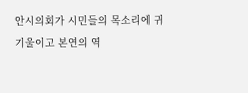안시의회가 시민들의 목소리에 귀 기울이고 본연의 역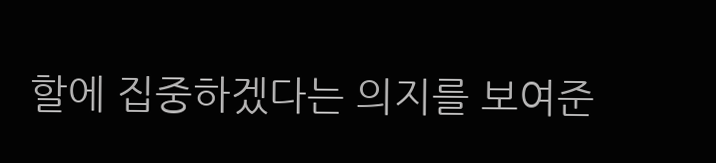할에 집중하겠다는 의지를 보여준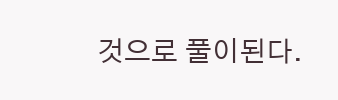것으로 풀이된다.